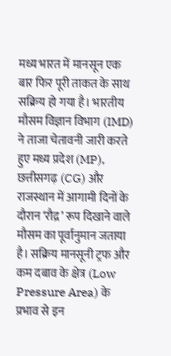मध्य भारत में मानसून एक बार फिर पूरी ताकत के साथ सक्रिय हो गया है। भारतीय मौसम विज्ञान विभाग (IMD) ने ताजा चेतावनी जारी करते हुए मध्य प्रदेश (MP), छत्तीसगढ़ (CG) और राजस्थान में आगामी दिनों के दौरान ‘रौद्र’ रूप दिखाने वाले मौसम का पूर्वानुमान जताया है। सक्रिय मानसूनी ट्रफ और कम दबाव के क्षेत्र (Low Pressure Area) के प्रभाव से इन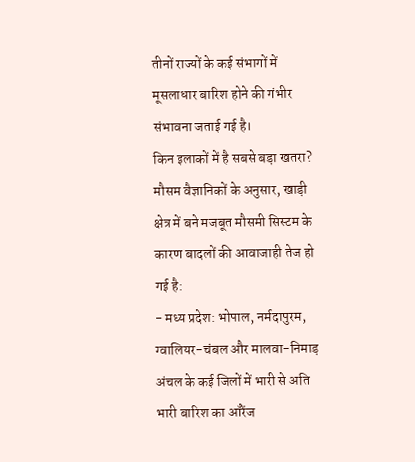तीनों राज्यों के कई संभागों में मूसलाधार बारिश होने की गंभीर संभावना जताई गई है।
किन इलाकों में है सबसे बड़ा खतरा? मौसम वैज्ञानिकों के अनुसार, खाड़ी क्षेत्र में बने मजबूत मौसमी सिस्टम के कारण बादलों की आवाजाही तेज हो गई है:
- मध्य प्रदेश: भोपाल, नर्मदापुरम, ग्वालियर-चंबल और मालवा-निमाड़ अंचल के कई जिलों में भारी से अति भारी बारिश का ऑरेंज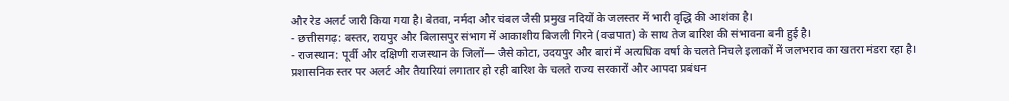और रेड अलर्ट जारी किया गया है। बेतवा, नर्मदा और चंबल जैसी प्रमुख नदियों के जलस्तर में भारी वृद्धि की आशंका है।
- छत्तीसगढ़: बस्तर, रायपुर और बिलासपुर संभाग में आकाशीय बिजली गिरने (वज्रपात) के साथ तेज बारिश की संभावना बनी हुई है।
- राजस्थान: पूर्वी और दक्षिणी राजस्थान के जिलों— जैसे कोटा, उदयपुर और बारां में अत्यधिक वर्षा के चलते निचले इलाकों में जलभराव का खतरा मंडरा रहा है।
प्रशासनिक स्तर पर अलर्ट और तैयारियां लगातार हो रही बारिश के चलते राज्य सरकारों और आपदा प्रबंधन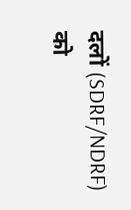दलों (SDRF/NDRF) को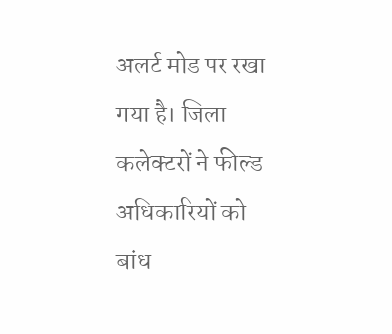अलर्ट मोड पर रखा गया है। जिला कलेक्टरों ने फील्ड अधिकारियों को बांध